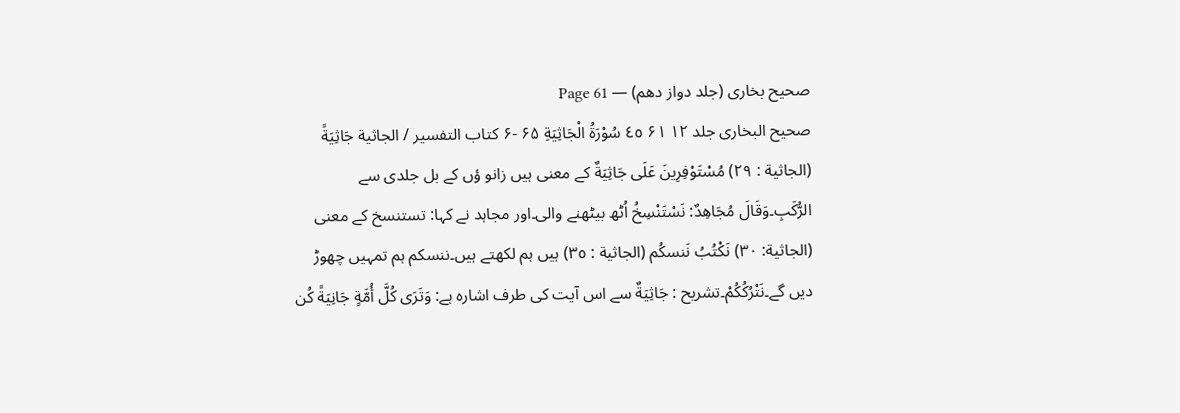صحیح بخاری (جلد دواز دھم) — Page 61
صحیح البخاری جلد ۱۲ ۶۱ ٤٥ سُوْرَةُ الْجَاثِيَةِ ۶۵ -۶ کتاب التفسير / الجاثية جَاثِيَةً (الجاثية : ٢٩) مُسْتَوْفِرِينَ عَلَى جَاثِيَةٌ کے معنی ہیں زانو ؤں کے بل جلدی سے الرُّكَبِ۔وَقَالَ مُجَاهِدٌ: نَسْتَنْسِخُ اُٹھ بیٹھنے والی۔اور مجاہد نے کہا: تستنسخ کے معنی (الجاثية: ٣٠) نَكْتُبُ نَنسكُم (الجاثية : ٣٥) ہیں ہم لکھتے ہیں۔ننسکم ہم تمہیں چھوڑ دیں گے۔نَتْرُكُكُمْ۔تشریح : جَاثِيَةٌ سے اس آیت کی طرف اشارہ ہے: وَتَرَى كُلَّ أُمَّةٍ جَانِيَةً كُن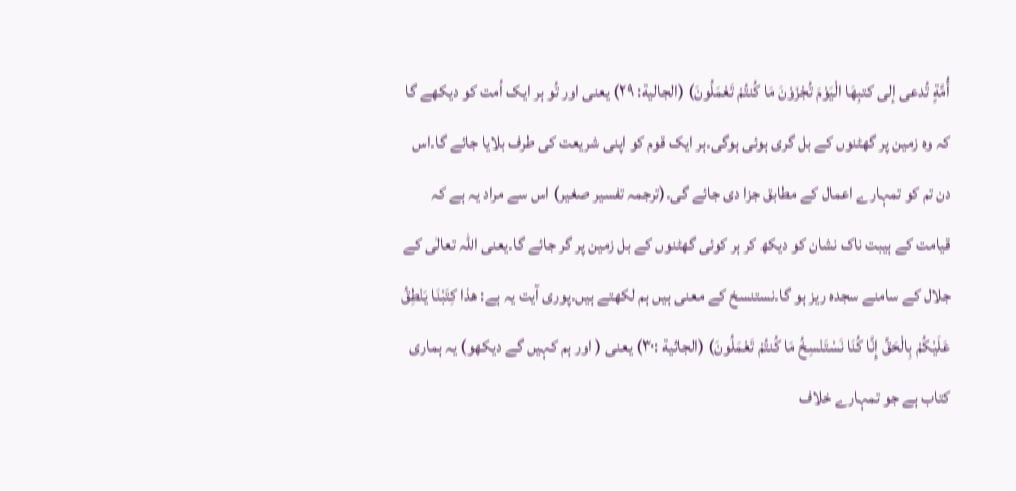أُمَّةٍ تُدعى إلى كتبِهَا الْيَوْمَ تُجْزَوْنَ مَا كُنتُمْ تَعْمَلُونَ) (الجالية: ٢٩) یعنی اور تُو ہر ایک اُمت کو دیکھے گا کہ وہ زمین پر گھٹنوں کے بل گری ہوئی ہوگی۔ہر ایک قوم کو اپنی شریعت کی طرف بلایا جائے گا۔اس دن تم کو تمہارے اعمال کے مطابق جزا دی جائے گی۔(ترجمہ تفسیر صغیر) اس سے مراد یہ ہے کہ قیامت کے ہیبت ناک نشان کو دیکھ کر ہر کوئی گھٹنوں کے بل زمین پر گر جائے گا۔یعنی اللہ تعالٰی کے جلال کے سامنے سجدہ ریز ہو گا۔نستنسخ کے معنی ہیں ہم لکھتے ہیں۔پوری آیت یہ ہے: هذا كِتَبْنَا يَنْطِقُ عَلَيْكُمْ بِالْحَقِّ إِنَّا كُنَا نَسْتَنْسِخُ مَا كُنتُمْ تَعْمَلُونَ) (الجاثية :۳۰) یعنی ( اور ہم کہیں گے دیکھو) یہ ہماری کتاب ہے جو تمہارے خلاف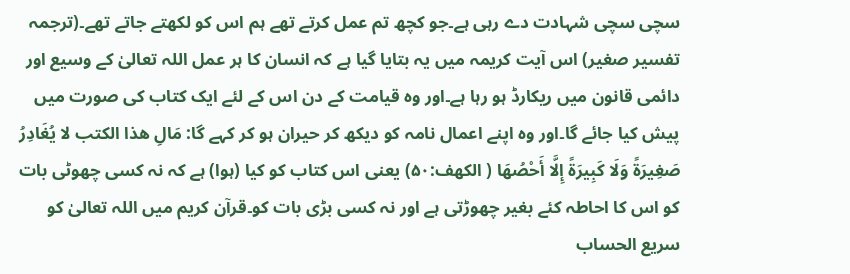سچی سچی شہادت دے رہی ہے۔جو کچھ تم عمل کرتے تھے ہم اس کو لکھتے جاتے تھے۔(ترجمہ تفسیر صغیر) اس آیت کریمہ میں یہ بتایا گیا ہے کہ انسان کا ہر عمل اللہ تعالیٰ کے وسیع اور دائمی قانون میں ریکارڈ ہو رہا ہے۔اور وہ قیامت کے دن اس کے لئے ایک کتاب کی صورت میں پیش کیا جائے گا۔اور وہ اپنے اعمال نامہ کو دیکھ کر حیران ہو کر کہے گا: مَالِ هذا الكتب لا يُغَادِرُ صَغِيرَةً وَلَا كَبِيرَةً إِلَّا أَحْصُهَا ( الكهف:۵۰) یعنی اس کتاب کو کیا (ہوا) ہے کہ نہ کسی چھوٹی بات کو اس کا احاطہ کئے بغیر چھوڑتی ہے اور نہ کسی بڑی بات کو۔قرآن کریم میں اللہ تعالیٰ کو سریع الحساب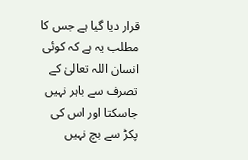قرار دیا گیا ہے جس کا مطلب یہ ہے کہ کوئی انسان اللہ تعالیٰ کے تصرف سے باہر نہیں جاسکتا اور اس کی پکڑ سے بچ نہیں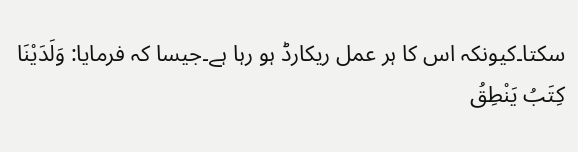سکتا۔کیونکہ اس کا ہر عمل ریکارڈ ہو رہا ہے۔جیسا کہ فرمایا: وَلَدَيْنَا كِتَبُ يَنْطِقُ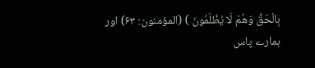بِالْحَقِّ وَهُمْ لَا يُظْلَمُونَ ) (المؤمنون: ۶۳) اور ہمارے پاس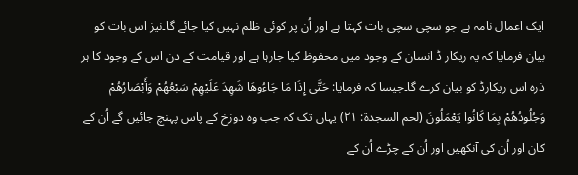ایک اعمال نامہ ہے جو سچی سچی بات کہتا ہے اور اُن پر کوئی ظلم نہیں کیا جائے گا۔نیز اس بات کو بیان فرمایا کہ یہ ریکار ڈ انسان کے وجود میں محفوظ کیا جارہا ہے اور قیامت کے دن اس کے وجود کا ہر ذرہ اس ریکارڈ کو بیان کرے گا۔جیسا کہ فرمایا: حَتَّى إِذَا مَا جَاءُوهَا شَهِدَ عَلَيْهِمْ سَبْعُهُمْ وَأَبْصَارُهُمْ وَجُلُودُهُمْ بِمَا كَانُوا يَعْمَلُونَ (لحم السجدۃ: ۲۱) یہاں تک کہ جب وہ دوزخ کے پاس پہنچ جائیں گے اُن کے کان اور اُن کی آنکھیں اور اُن کے چڑے اُن کے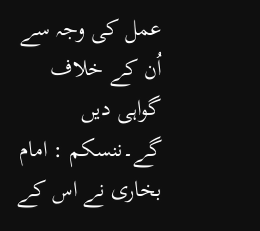عمل کی وجہ سے اُن کے خلاف گواہی دیں گے۔ننسكم : امام بخاری نے اس کے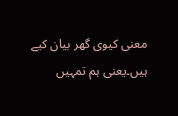معنی کیوی گھر بیان کیے ہیں۔یعنی ہم تمہیں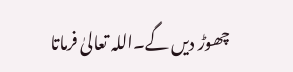چھوڑ دیں گے۔اللہ تعالیٰ فرماتا